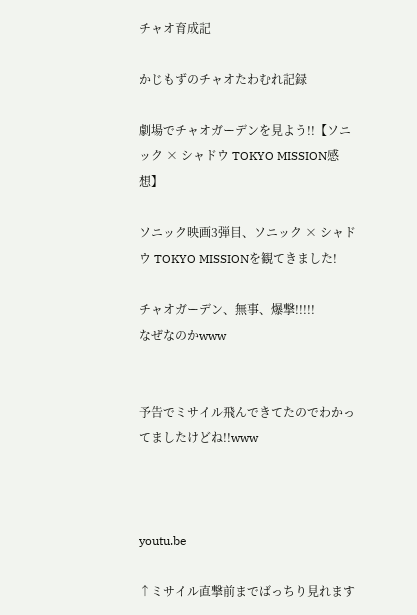チャオ育成記

かじもずのチャオたわむれ記録

劇場でチャオガーデンを見よう!!【ソニック × シャドウ TOKYO MISSION感想】

ソニック映画3弾目、ソニック × シャドウ TOKYO MISSIONを観てきました!

チャオガーデン、無事、爆撃!!!!!
なぜなのかwww


予告でミサイル飛んできてたのでわかってましたけどね!!www



youtu.be

↑ミサイル直撃前までばっちり見れます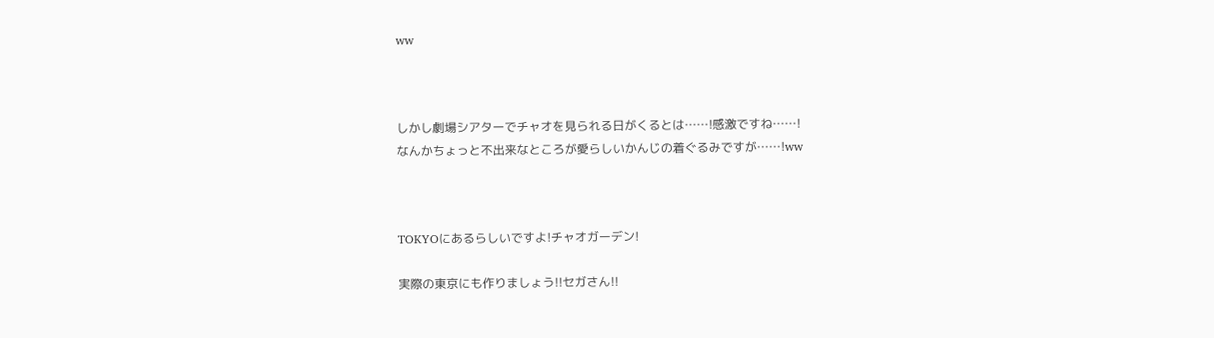ww



しかし劇場シアターでチャオを見られる日がくるとは……!感激ですね……!
なんかちょっと不出来なところが愛らしいかんじの着ぐるみですが……!ww



TOKYOにあるらしいですよ!チャオガーデン!

実際の東京にも作りましょう!!セガさん!!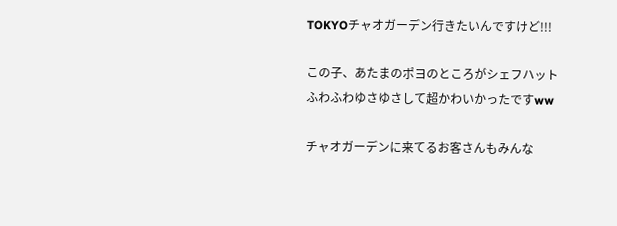TOKYOチャオガーデン行きたいんですけど!!!

この子、あたまのポヨのところがシェフハットふわふわゆさゆさして超かわいかったですww

チャオガーデンに来てるお客さんもみんな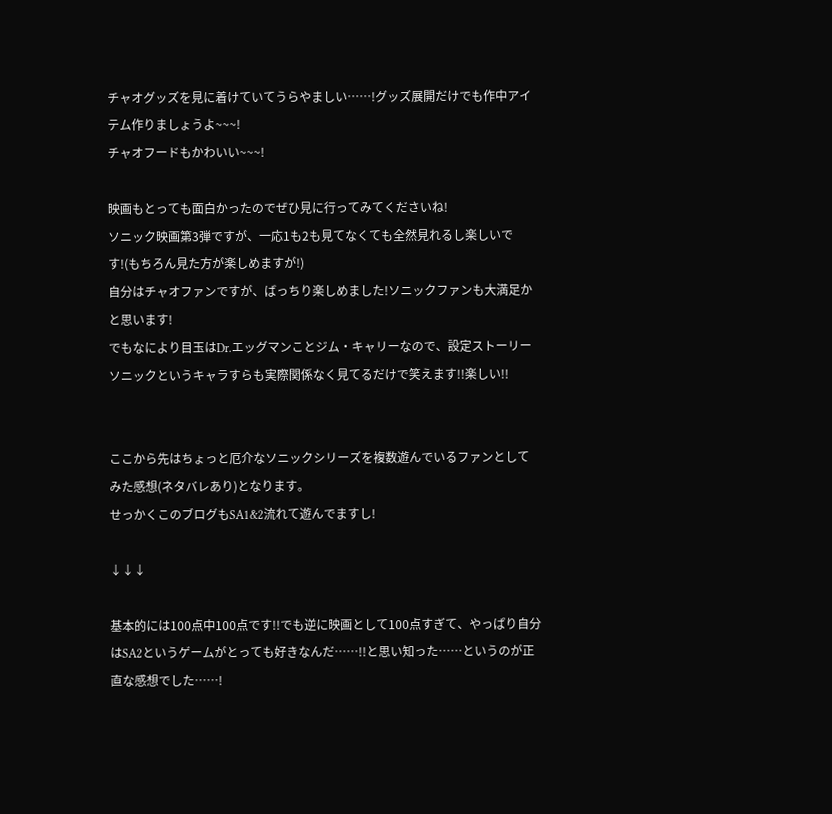チャオグッズを見に着けていてうらやましい……!グッズ展開だけでも作中アイテム作りましょうよ~~~!
チャオフードもかわいい~~~!

映画もとっても面白かったのでぜひ見に行ってみてくださいね!
ソニック映画第3弾ですが、一応1も2も見てなくても全然見れるし楽しいです!(もちろん見た方が楽しめますが!)
自分はチャオファンですが、ばっちり楽しめました!ソニックファンも大満足かと思います!
でもなにより目玉はDr.エッグマンことジム・キャリーなので、設定ストーリーソニックというキャラすらも実際関係なく見てるだけで笑えます!!楽しい!!


ここから先はちょっと厄介なソニックシリーズを複数遊んでいるファンとしてみた感想(ネタバレあり)となります。
せっかくこのブログもSA1&2流れて遊んでますし!

↓↓↓

基本的には100点中100点です!!でも逆に映画として100点すぎて、やっぱり自分はSA2というゲームがとっても好きなんだ……!!と思い知った……というのが正直な感想でした……!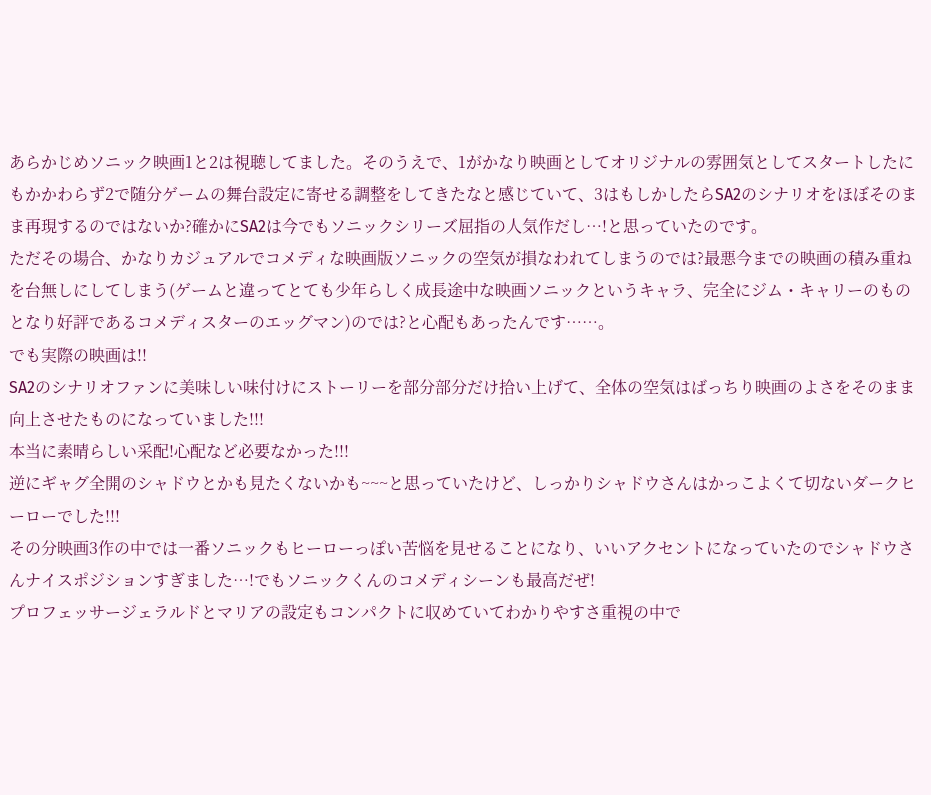あらかじめソニック映画1と2は視聴してました。そのうえで、1がかなり映画としてオリジナルの雰囲気としてスタートしたにもかかわらず2で随分ゲームの舞台設定に寄せる調整をしてきたなと感じていて、3はもしかしたらSA2のシナリオをほぼそのまま再現するのではないか?確かにSA2は今でもソニックシリーズ屈指の人気作だし…!と思っていたのです。
ただその場合、かなりカジュアルでコメディな映画版ソニックの空気が損なわれてしまうのでは?最悪今までの映画の積み重ねを台無しにしてしまう(ゲームと違ってとても少年らしく成長途中な映画ソニックというキャラ、完全にジム・キャリーのものとなり好評であるコメディスターのエッグマン)のでは?と心配もあったんです……。
でも実際の映画は!!
SA2のシナリオファンに美味しい味付けにストーリーを部分部分だけ拾い上げて、全体の空気はばっちり映画のよさをそのまま向上させたものになっていました!!!
本当に素晴らしい采配!心配など必要なかった!!!
逆にギャグ全開のシャドウとかも見たくないかも~~~と思っていたけど、しっかりシャドウさんはかっこよくて切ないダークヒーローでした!!!
その分映画3作の中では一番ソニックもヒーローっぽい苦悩を見せることになり、いいアクセントになっていたのでシャドウさんナイスポジションすぎました…!でもソニックくんのコメディシーンも最高だぜ!
プロフェッサージェラルドとマリアの設定もコンパクトに収めていてわかりやすさ重視の中で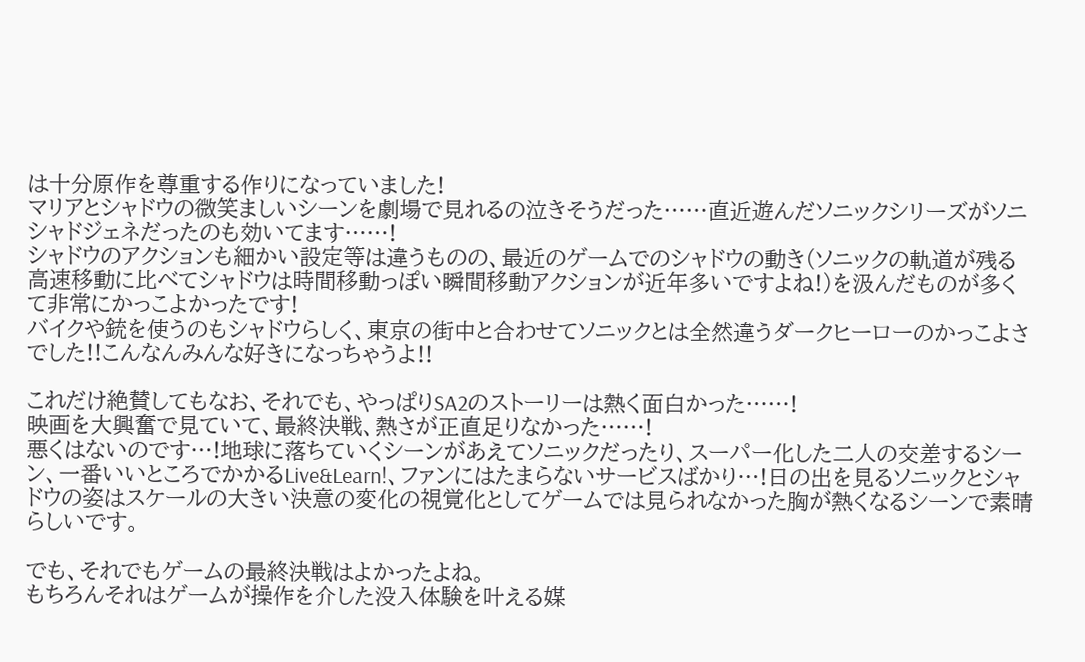は十分原作を尊重する作りになっていました!
マリアとシャドウの微笑ましいシーンを劇場で見れるの泣きそうだった……直近遊んだソニックシリーズがソニシャドジェネだったのも効いてます……!
シャドウのアクションも細かい設定等は違うものの、最近のゲームでのシャドウの動き(ソニックの軌道が残る高速移動に比べてシャドウは時間移動っぽい瞬間移動アクションが近年多いですよね!)を汲んだものが多くて非常にかっこよかったです!
バイクや銃を使うのもシャドウらしく、東京の街中と合わせてソニックとは全然違うダークヒーローのかっこよさでした!!こんなんみんな好きになっちゃうよ!!

これだけ絶賛してもなお、それでも、やっぱりSA2のストーリーは熱く面白かった……!
映画を大興奮で見ていて、最終決戦、熱さが正直足りなかった……!
悪くはないのです…!地球に落ちていくシーンがあえてソニックだったり、スーパー化した二人の交差するシーン、一番いいところでかかるLive&Learn!、ファンにはたまらないサービスばかり…!日の出を見るソニックとシャドウの姿はスケールの大きい決意の変化の視覚化としてゲームでは見られなかった胸が熱くなるシーンで素晴らしいです。

でも、それでもゲームの最終決戦はよかったよね。
もちろんそれはゲームが操作を介した没入体験を叶える媒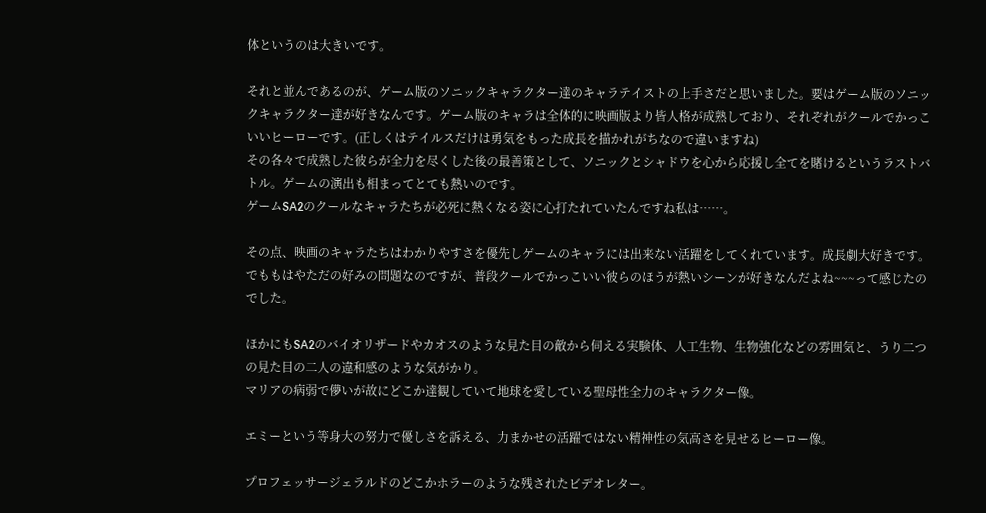体というのは大きいです。

それと並んであるのが、ゲーム版のソニックキャラクター達のキャラテイストの上手さだと思いました。要はゲーム版のソニックキャラクター達が好きなんです。ゲーム版のキャラは全体的に映画版より皆人格が成熟しており、それぞれがクールでかっこいいヒーローです。(正しくはテイルスだけは勇気をもった成長を描かれがちなので違いますね)
その各々で成熟した彼らが全力を尽くした後の最善策として、ソニックとシャドウを心から応援し全てを賭けるというラストバトル。ゲームの演出も相まってとても熱いのです。
ゲームSA2のクールなキャラたちが必死に熱くなる姿に心打たれていたんですね私は……。

その点、映画のキャラたちはわかりやすさを優先しゲームのキャラには出来ない活躍をしてくれています。成長劇大好きです。
でももはやただの好みの問題なのですが、普段クールでかっこいい彼らのほうが熱いシーンが好きなんだよね~~~って感じたのでした。

ほかにもSA2のバイオリザードやカオスのような見た目の敵から伺える実験体、人工生物、生物強化などの雰囲気と、うり二つの見た目の二人の違和感のような気がかり。
マリアの病弱で儚いが故にどこか達観していて地球を愛している聖母性全力のキャラクター像。

エミーという等身大の努力で優しさを訴える、力まかせの活躍ではない精神性の気高さを見せるヒーロー像。

プロフェッサージェラルドのどこかホラーのような残されたビデオレター。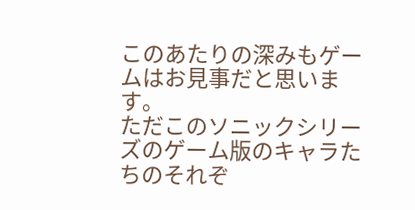このあたりの深みもゲームはお見事だと思います。
ただこのソニックシリーズのゲーム版のキャラたちのそれぞ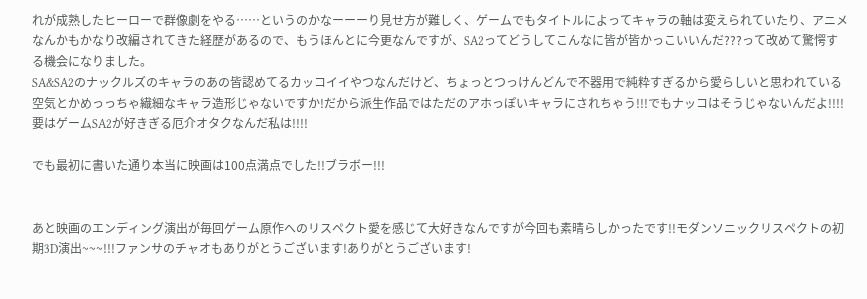れが成熟したヒーローで群像劇をやる……というのかなーーーり見せ方が難しく、ゲームでもタイトルによってキャラの軸は変えられていたり、アニメなんかもかなり改編されてきた経歴があるので、もうほんとに今更なんですが、SA2ってどうしてこんなに皆が皆かっこいいんだ???って改めて驚愕する機会になりました。
SA&SA2のナックルズのキャラのあの皆認めてるカッコイイやつなんだけど、ちょっとつっけんどんで不器用で純粋すぎるから愛らしいと思われている空気とかめっっちゃ繊細なキャラ造形じゃないですか!だから派生作品ではただのアホっぽいキャラにされちゃう!!!でもナッコはそうじゃないんだよ!!!!
要はゲームSA2が好きぎる厄介オタクなんだ私は!!!!

でも最初に書いた通り本当に映画は100点満点でした!!ブラボー!!!


あと映画のエンディング演出が毎回ゲーム原作へのリスペクト愛を感じて大好きなんですが今回も素晴らしかったです!!モダンソニックリスペクトの初期3D演出~~~!!!ファンサのチャオもありがとうございます!ありがとうございます!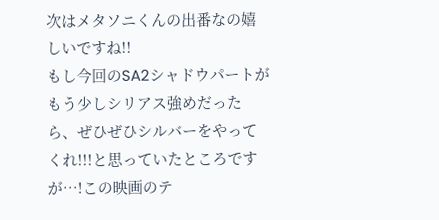次はメタソニくんの出番なの嬉しいですね!!
もし今回のSA2シャドウパートがもう少しシリアス強めだったら、ぜひぜひシルバーをやってくれ!!!と思っていたところですが…!この映画のテ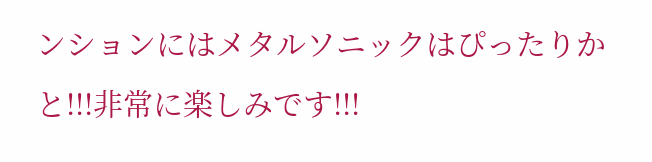ンションにはメタルソニックはぴったりかと!!!非常に楽しみです!!!